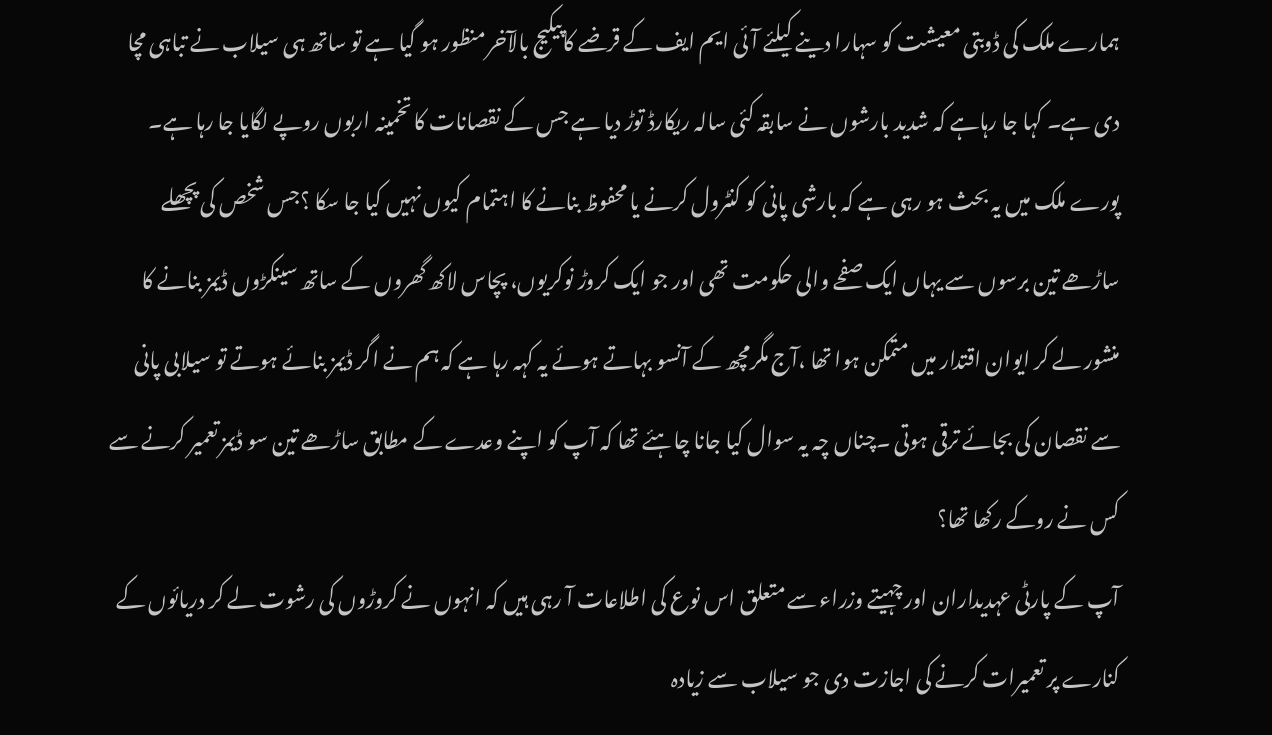ہمارے ملک کی ڈوبتی معیشت کو سہارا دینے کیلئے آئی ایم ایف کے قرضے کاپیکیج بالآخر منظور ہو گیا ہے تو ساتھ ہی سیلاب نے تباہی مچا دی ہے۔ کہا جا رہاہے کہ شدید بارشوں نے سابقہ کئی سالہ ریکارڈ توڑ دیا ہے جس کے نقصانات کا تخمینہ اربوں روپے لگایا جا رہا ہے۔ پورے ملک میں یہ بحث ہو رہی ہے کہ بارشی پانی کو کنٹرول کرنے یا محفوظ بنانے کا اہتمام کیوں نہیں کیا جا سکا ؟جس شخص کی پچھلے ساڑھے تین برسوں سے یہاں ایک صفحے والی حکومت تھی اور جو ایک کروڑ نوکریوں، پچاس لاکھ گھروں کے ساتھ سینکڑوں ڈیمز بنانے کا منشور لے کر ایوان اقتدار میں متمکن ہوا تھا ،آج مگرمچھ کے آنسو بہاتے ہوئے یہ کہہ رہا ہے کہ ہم نے اگر ڈیمز بنائے ہوتے تو سیلابی پانی سے نقصان کی بجائے ترقی ہوتی ۔چناں چہ یہ سوال کیا جانا چاہئے تھا کہ آپ کو اپنے وعدے کے مطابق ساڑھے تین سو ڈیمز تعمیر کرنے سے کس نے روکے رکھا تھا؟
آپ کے پارٹی عہدیداران اور چہیتے وزراء سے متعلق اس نوع کی اطلاعات آ رہی ہیں کہ انہوں نے کروڑوں کی رشوت لے کر دریائوں کے کنارے پر تعمیرات کرنے کی اجازت دی جو سیلاب سے زیادہ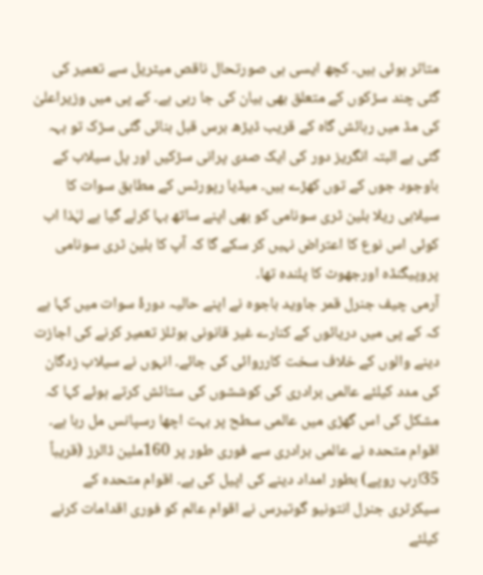متاثر ہوئی ہیں۔ کچھ ایسی ہی صورتحال ناقص میٹریل سے تعمیر کی گئی چند سڑکوں کے متعلق بھی بیان کی جا رہی ہے۔ کے پی میں وزیراعلیٰ کی مڈ میں رہائش گاہ کے قریب ڈیڑھ برس قبل بنائی گئی سڑک تو بہہ گئی ہے البتہ انگریز دور کی ایک صدی پرانی سڑکیں اور پل سیلاب کے باوجود جوں کے توں کھڑے ہیں۔ میڈیا رپورٹس کے مطابق سوات کا سیلابی ریلا بلین ٹری سونامی کو بھی اپنے ساتھ بہا کرلے گیا ہے لہٰذا اب کوئی اس نوع کا اعتراض نہیں کر سکے گا کہ آپ کا بلین ٹری سونامی پروپیگنڈہ اورجھوٹ کا پلندہ تھا۔
آرمی چیف جنرل قمر جاوید باجوہ نے اپنے حالیہ دورۂ سوات میں کہا ہے کہ کے پی میں دریائوں کے کنارے غیر قانونی ہوٹلز تعمیر کرنے کی اجازت دینے والوں کے خلاف سخت کارروائی کی جائے۔ انہوں نے سیلاب زدگان کی مدد کیلئے عالمی برادری کی کوششوں کی ستائش کرتے ہوئے کہا کہ مشکل کی اس گھڑی میں عالمی سطح پر بہت اچھا رسپانس مل رہا ہے۔
اقوام متحدہ نے عالمی برادری سے فوری طور پر 160ملین ڈالرز (قریباً 35ارب روپے) بطور امداد دینے کی اپیل کی ہے۔ اقوام متحدہ کے سیکرٹری جنرل انتونیو گوتیرس نے اقوام عالم کو فوری اقدامات کرنے کیلئے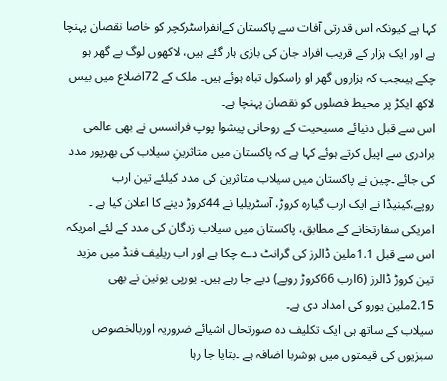کہا ہے کیونکہ اس قدرتی آفات سے پاکستان کےانفراسٹرکچر کو خاصا نقصان پہنچا ہے اور ایک ہزار کے قریب افراد جان کی بازی ہار گئے ہیں، لاکھوں لوگ بے گھر ہو چکے ہیںجب کہ ہزاروں گھر او راسکول تباہ ہوئے ہیں۔ ملک کے 72اضلاع میں بیس لاکھ ایکڑ پر محیط فصلوں کو نقصان پہنچا ہے۔
اس سے قبل دنیائے مسیحیت کے روحانی پیشوا پوپ فرانسس نے بھی عالمی برادری سے اپیل کرتے ہوئے کہا ہے کہ پاکستان میں متاثرینِ سیلاب کی بھرپور مدد کی جائے ۔چین نے پاکستان میں سیلاب متاثرین کی مدد کیلئے تین ارب روپے،کینیڈا نے ایک ارب گیارہ کروڑ، آسٹریلیا نے 44کروڑ دینے کا اعلان کیا ہے ۔ امریکی سفارتخانے کے مطابق، پاکستان میں سیلاب زدگان کی مدد کے لئے امریکہ اس سے قبل 1.1ملین ڈالرز کی گرانٹ دے چکا ہے اور اب ریلیف فنڈ میں مزید تین کروڑ ڈالرز (6ارب 66کروڑ روپے) دیے جا رہے ہیں۔ یورپی یونین نے بھی 2.15ملین یورو کی امداد دی ہے۔
سیلاب کے ساتھ ہی ایک تکلیف دہ صورتحال اشیائے ضروریہ اوربالخصوص سبزیوں کی قیمتوں میں ہوشربا اضافہ ہے ۔بتایا جا رہا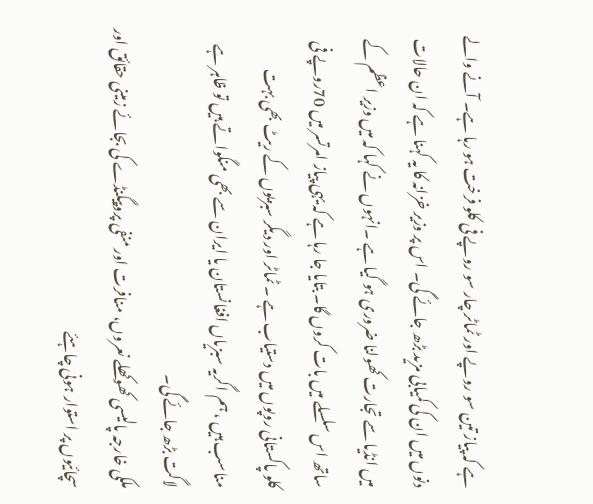ہے کہ پیاز تین سو روپے اور ٹماٹر چار سو روپے فی کلو فرخت ہو رہا ہے۔ آنے والے دنوں میں ان کی کمیابی مزید بڑھ جائے گی۔ اس پر وزیر خزانہ کا یہ کہنا ہے کہ ان حالات میں انڈیا سے تجارت کھولنا ضروری ہو گیا ہے ۔انہوں نے کہا کہ میں وزیر اعظم کے ساتھ اس سلسلے میں بات کروں گا۔ بتایا جا رہا ہے کہ یہی پیاز امرتسر میں 70روپے فی کلو پاکستانی روپوں میں دستیاب ہے ۔ ٹماٹر اور دیگر سبزیوں کے ریٹ بھی بہت مناسب ہیں ، ہم اگریہ سبزیاں افغانستان یا ایران سے بھی منگواتے ہیں تو ظاہر ہے لاگت بڑھ جائے گی۔
ملکی خارجہ پالیسی کھوکھلے نعروں، منافرت اور منفی پروپیگنڈے کی بجائے زمینی حقائق اور سچائیوں پر استوار ہونی چاہئے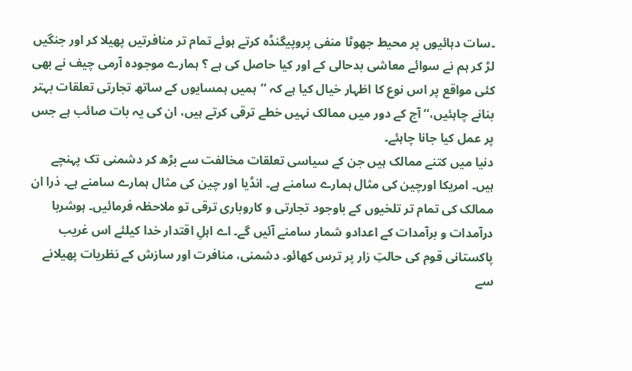۔سات دہائیوں پر محیط جھوٹا منفی پروپیگنڈہ کرتے ہوئے تمام تر منافرتیں پھیلا کر اور جنگیں لڑ کر ہم نے سوائے معاشی بدحالی کے اور کیا حاصل کی ہے ؟ ہمارے موجودہ آرمی چیف نے بھی کئی مواقع پر اس نوع کا اظہار خیال کیا ہے کہ ’’ہمیں ہمسایوں کے ساتھ تجارتی تعلقات بہتر بنانے چاہئیں،‘‘ آج کے دور میں ممالک نہیں خطے ترقی کرتے ہیں، ان کی یہ بات صائب ہے جس پر عمل کیا جانا چاہئے۔
دنیا میں کتنے ممالک ہیں جن کے سیاسی تعلقات مخالفت سے بڑھ کر دشمنی تک پہنچے ہیں۔ امریکا اورچین کی مثال ہمارے سامنے ہے۔ انڈیا اور چین کی مثال ہمارے سامنے ہے۔ ذرا ان ممالک کی تمام تر تلخیوں کے باوجود تجارتی و کاروباری ترقی تو ملاحظہ فرمائیں۔ ہوشربا درآمدات و برآمدات کے اعدادو شمار سامنے آئیں گے۔ اے اہلِ اقتدار خدا کیلئے اس غریب پاکستانی قوم کی حالتِ زار پر ترس کھائو۔ دشمنی، منافرت اور سازش کے نظریات پھیلانے سے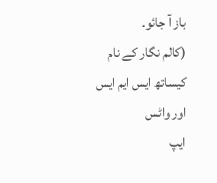باز آ جائو۔
(کالم نگار کے نام کیساتھ ایس ایم ایس اور واٹس
ایپ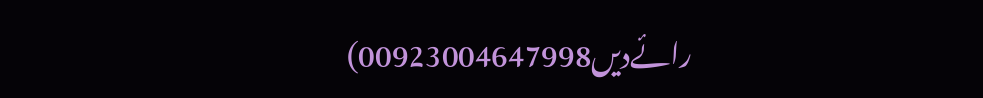رائےدیں00923004647998)